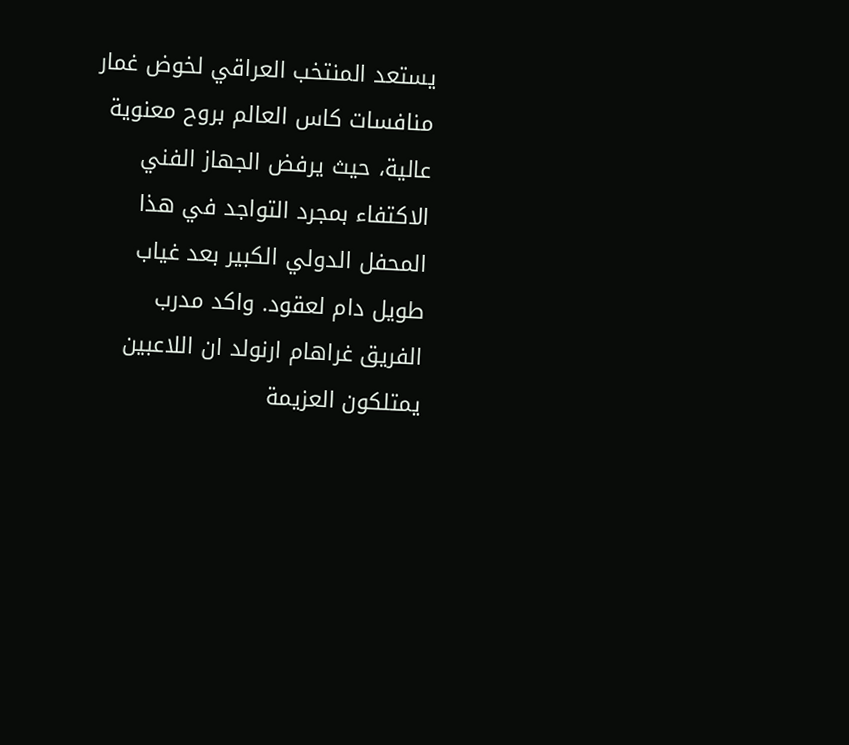يستعد المنتخب العراقي لخوض غمار منافسات كاس العالم بروح معنوية عالية، حيث يرفض الجهاز الفني الاكتفاء بمجرد التواجد في هذا المحفل الدولي الكبير بعد غياب طويل دام لعقود. واكد مدرب الفريق غراهام ارنولد ان اللاعبين يمتلكون العزيمة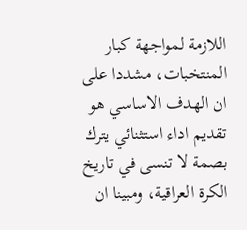اللازمة لمواجهة كبار المنتخبات، مشددا على ان الهدف الاساسي هو تقديم اداء استثنائي يترك بصمة لا تنسى في تاريخ الكرة العراقية، ومبينا ان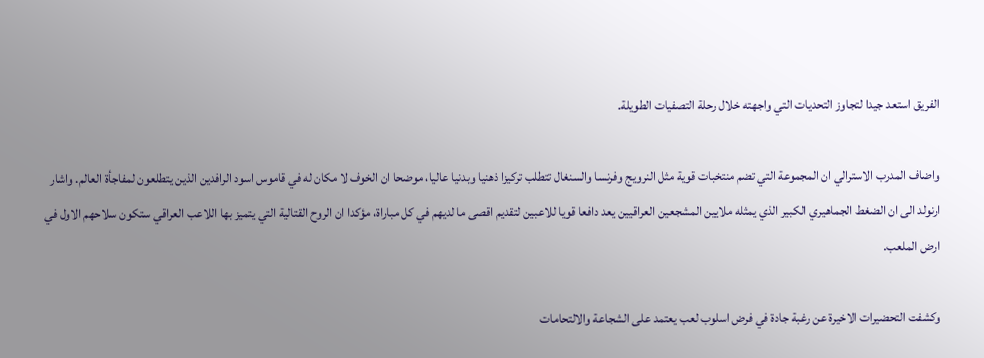الفريق استعد جيدا لتجاوز التحديات التي واجهته خلال رحلة التصفيات الطويلة.

واضاف المدرب الاسترالي ان المجموعة التي تضم منتخبات قوية مثل النرويج وفرنسا والسنغال تتطلب تركيزا ذهنيا وبدنيا عاليا، موضحا ان الخوف لا مكان له في قاموس اسود الرافدين الذين يتطلعون لمفاجأة العالم. واشار ارنولد الى ان الضغط الجماهيري الكبير الذي يمثله ملايين المشجعين العراقيين يعد دافعا قويا للاعبين لتقديم اقصى ما لديهم في كل مباراة، مؤكدا ان الروح القتالية التي يتميز بها اللاعب العراقي ستكون سلاحهم الاول في ارض الملعب.

وكشفت التحضيرات الاخيرة عن رغبة جادة في فرض اسلوب لعب يعتمد على الشجاعة والالتحامات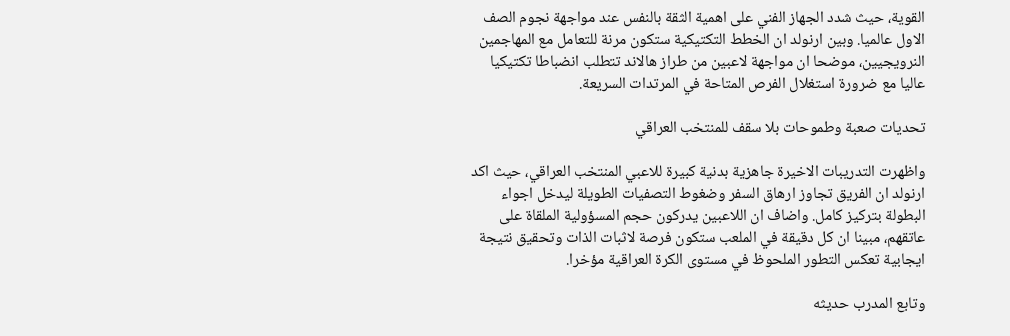القوية، حيث شدد الجهاز الفني على اهمية الثقة بالنفس عند مواجهة نجوم الصف الاول عالميا. وبين ارنولد ان الخطط التكتيكية ستكون مرنة للتعامل مع المهاجمين النرويجيين، موضحا ان مواجهة لاعبين من طراز هالاند تتطلب انضباطا تكتيكيا عاليا مع ضرورة استغلال الفرص المتاحة في المرتدات السريعة.

تحديات صعبة وطموحات بلا سقف للمنتخب العراقي

واظهرت التدريبات الاخيرة جاهزية بدنية كبيرة للاعبي المنتخب العراقي، حيث اكد ارنولد ان الفريق تجاوز ارهاق السفر وضغوط التصفيات الطويلة ليدخل اجواء البطولة بتركيز كامل. واضاف ان اللاعبين يدركون حجم المسؤولية الملقاة على عاتقهم، مبينا ان كل دقيقة في الملعب ستكون فرصة لاثبات الذات وتحقيق نتيجة ايجابية تعكس التطور الملحوظ في مستوى الكرة العراقية مؤخرا.

وتابع المدرب حديثه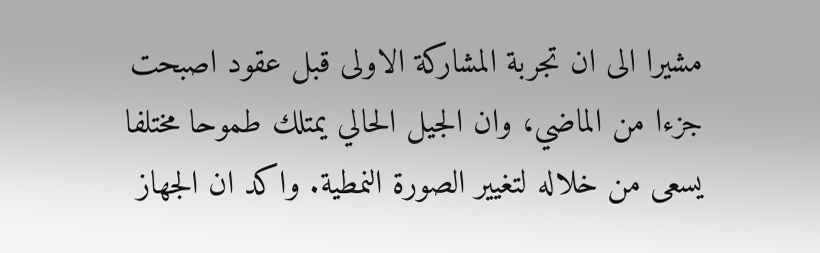مشيرا الى ان تجربة المشاركة الاولى قبل عقود اصبحت جزءا من الماضي، وان الجيل الحالي يمتلك طموحا مختلفا يسعى من خلاله لتغيير الصورة النمطية. واكد ان الجهاز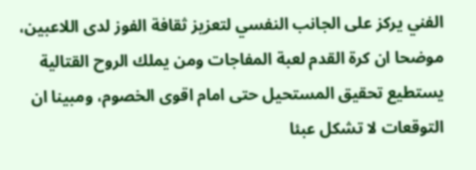الفني يركز على الجانب النفسي لتعزيز ثقافة الفوز لدى اللاعبين، موضحا ان كرة القدم لعبة المفاجات ومن يملك الروح القتالية يستطيع تحقيق المستحيل حتى امام اقوى الخصوم، ومبينا ان التوقعات لا تشكل عبئا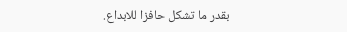بقدر ما تشكل حافزا للابداع.